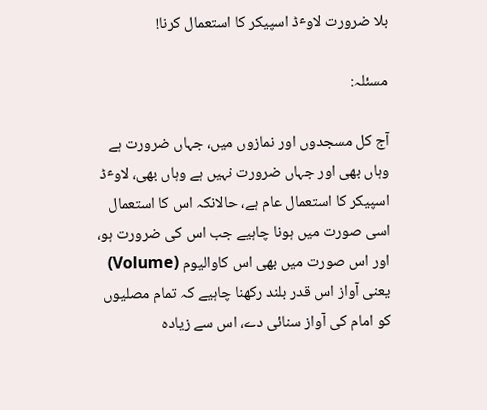بلا ضرورت لاوٴڈ اسپیکر کا استعمال کرنا!

مسئلہ:

آج کل مسجدوں اور نمازوں میں، جہاں ضرورت ہے وہاں بھی اور جہاں ضرورت نہیں ہے وہاں بھی، لاوٴڈ اسپیکر کا استعمال عام ہے، حالانکہ اس کا استعمال اسی صورت میں ہونا چاہیے جب اس کی ضرورت ہو، اور اس صورت میں بھی اس کاوالیوم (Volume) یعنی آواز اس قدر بلند رکھنا چاہیے کہ تمام مصلیوں کو امام کی آواز سنائی دے، اس سے زیادہ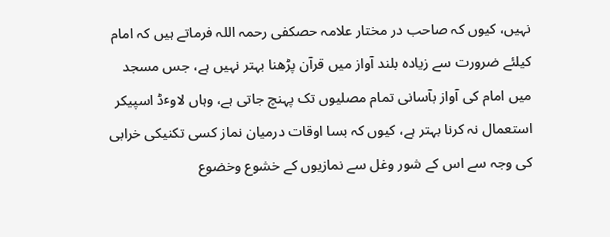نہیں، کیوں کہ صاحب در مختار علامہ حصکفی رحمہ اللہ فرماتے ہیں کہ امام کیلئے ضرورت سے زیادہ بلند آواز میں قرآن پڑھنا بہتر نہیں ہے، جس مسجد میں امام کی آواز بآسانی تمام مصلیوں تک پہنچ جاتی ہے، وہاں لاوٴڈ اسپیکر استعمال نہ کرنا بہتر ہے، کیوں کہ بسا اوقات درمیان نماز کسی تکنیکی خرابی کی وجہ سے اس کے شور وغل سے نمازیوں کے خشوع وخضوع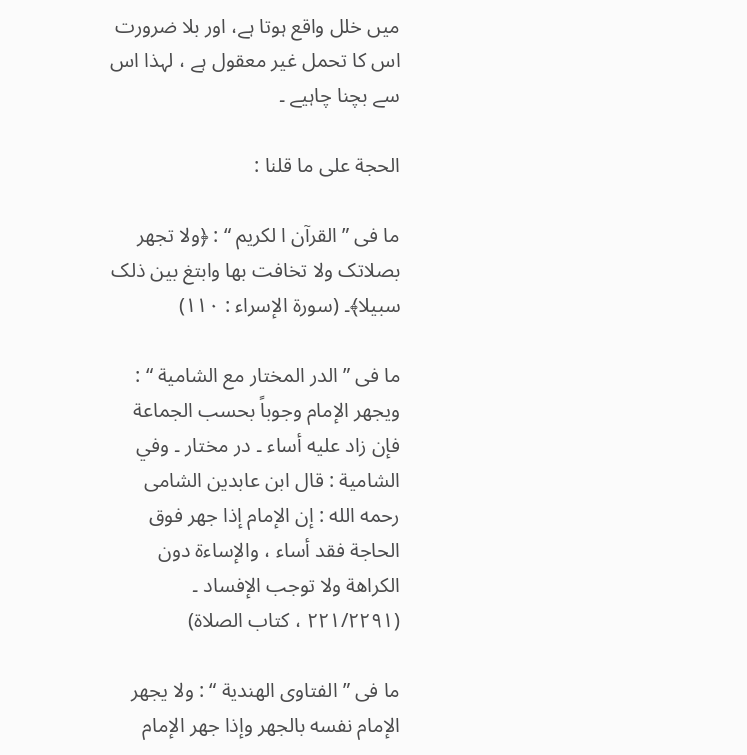میں خلل واقع ہوتا ہے، اور بلا ضرورت اس کا تحمل غیر معقول ہے ، لہذا اس سے بچنا چاہیے ۔

الحجة علی ما قلنا :

ما فی ” القرآن ا لکریم “ : ﴿ولا تجهر بصلاتک ولا تخافت بها وابتغ بین ذلک سبیلا﴾۔ (سورة الإسراء : ۱۱۰)

ما فی ” الدر المختار مع الشامیة “ : ویجهر الإمام وجوباً بحسب الجماعة فإن زاد علیه أساء ۔ در مختار ۔ وفي الشامیة : قال ابن عابدین الشامی رحمه الله : إن الإمام إذا جهر فوق الحاجة فقد أساء ، والإساءة دون الکراهة ولا توجب الإفساد ۔ (۲۲۱/۲۲۹۱ ، کتاب الصلاة)

ما فی ” الفتاوی الهندیة “ : ولا یجهر الإمام نفسه بالجهر وإذا جهر الإمام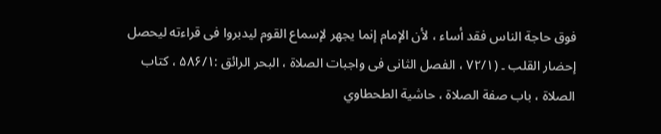فوق حاجة الناس فقد أساء ، لأن الإمام إنما یجهر لإسماع القوم لیدبروا فی قراءته لیحصل إحضار القلب ۔ (۷۲/۱ ، الفصل الثانی فی واجبات الصلاة ، البحر الرائق :۵۸۶/۱ ، کتاب الصلاة ، باب صفة الصلاة ، حاشیة الطحطاوي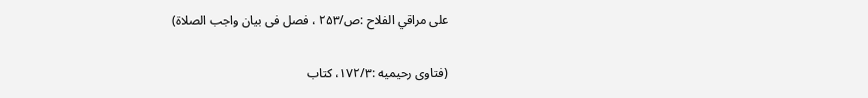علی مراقي الفلاح :ص/۲۵۳ ، فصل فی بیان واجب الصلاة)

(فتاوی رحیمیه :۱۷۲/۳، کتاب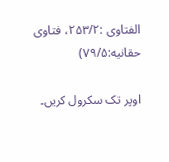الفتاوی :۲۵۳/۲، فتاوی حقانیه:۷۹/۵)

اوپر تک سکرول کریں۔